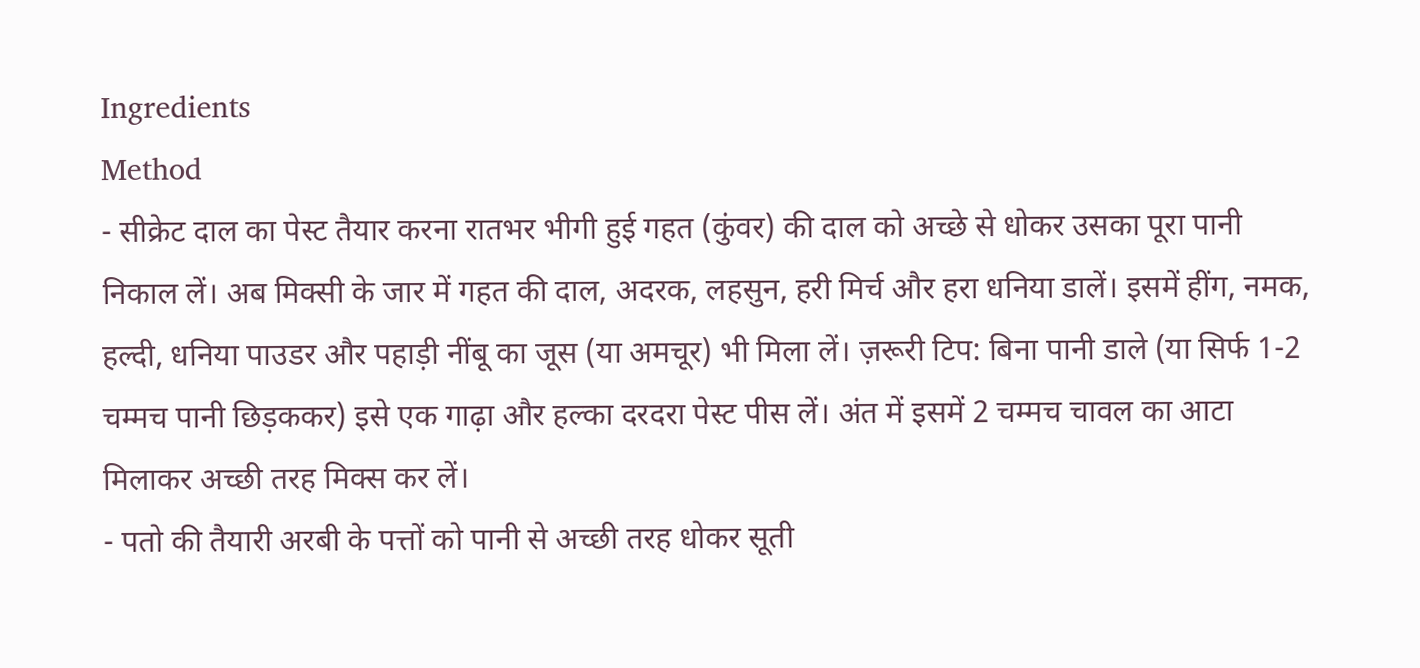Ingredients
Method
- सीक्रेट दाल का पेस्ट तैयार करना रातभर भीगी हुई गहत (कुंवर) की दाल को अच्छे से धोकर उसका पूरा पानी निकाल लें। अब मिक्सी के जार में गहत की दाल, अदरक, लहसुन, हरी मिर्च और हरा धनिया डालें। इसमें हींग, नमक, हल्दी, धनिया पाउडर और पहाड़ी नींबू का जूस (या अमचूर) भी मिला लें। ज़रूरी टिप: बिना पानी डाले (या सिर्फ 1-2 चम्मच पानी छिड़ककर) इसे एक गाढ़ा और हल्का दरदरा पेस्ट पीस लें। अंत में इसमें 2 चम्मच चावल का आटा मिलाकर अच्छी तरह मिक्स कर लें।
- पतो की तैयारी अरबी के पत्तों को पानी से अच्छी तरह धोकर सूती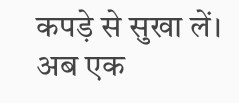कपड़े से सुखा लें। अब एक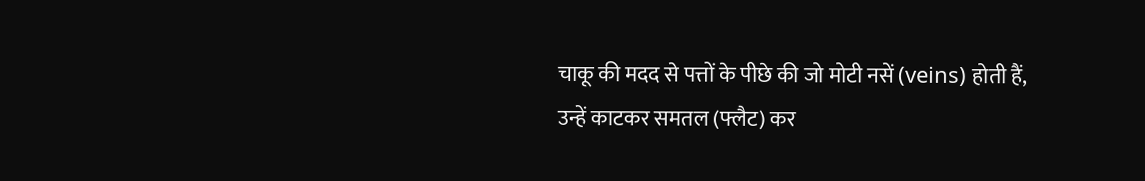चाकू की मदद से पत्तों के पीछे की जो मोटी नसें (veins) होती हैं, उन्हें काटकर समतल (फ्लैट) कर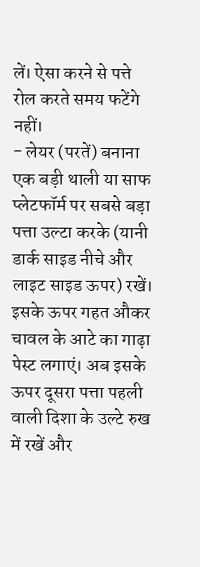लें। ऐसा करने से पत्ते रोल करते समय फटेंगे नहीं।
- लेयर (परतें) बनाना एक बड़ी थाली या साफ प्लेटफॉर्म पर सबसे बड़ा पत्ता उल्टा करके (यानी डार्क साइड नीचे और लाइट साइड ऊपर) रखें। इसके ऊपर गहत औकर चावल के आटे का गाढ़ा पेस्ट लगाएं। अब इसके ऊपर दूसरा पत्ता पहली वाली दिशा के उल्टे रुख में रखें और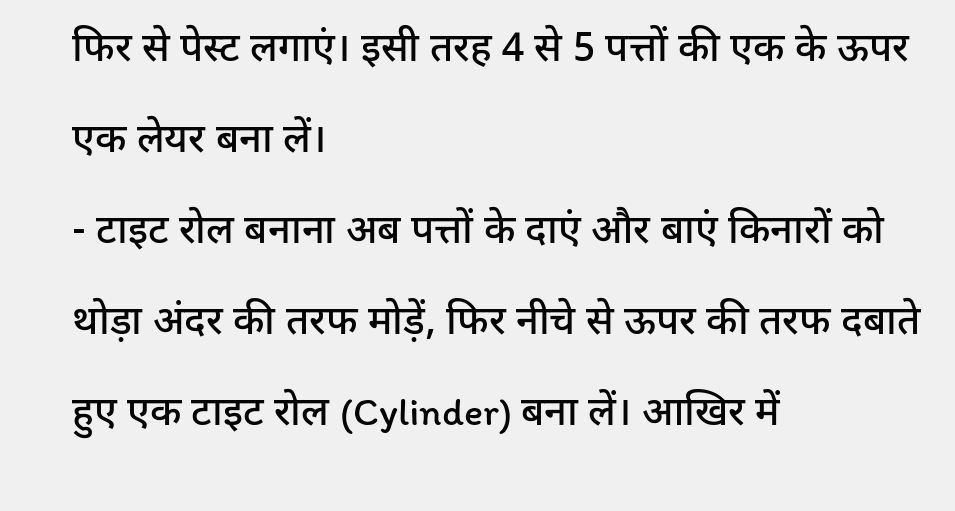फिर से पेस्ट लगाएं। इसी तरह 4 से 5 पत्तों की एक के ऊपर एक लेयर बना लें।
- टाइट रोल बनाना अब पत्तों के दाएं और बाएं किनारों को थोड़ा अंदर की तरफ मोड़ें, फिर नीचे से ऊपर की तरफ दबाते हुए एक टाइट रोल (Cylinder) बना लें। आखिर में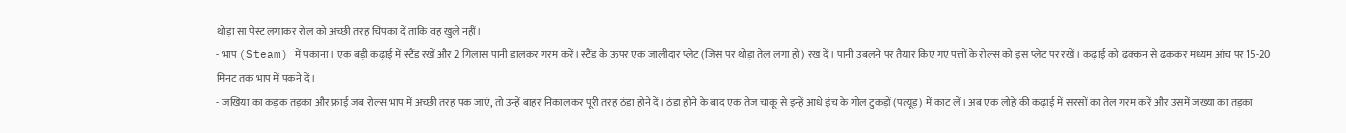थोड़ा सा पेस्ट लगाकर रोल को अच्छी तरह चिपका दें ताकि वह खुले नहीं।
- भाप (Steam) में पकाना। एक बड़ी कढ़ाई में स्टैंड रखें और 2 गिलास पानी डालकर गरम करें। स्टैंड के ऊपर एक जालीदार प्लेट (जिस पर थोड़ा तेल लगा हो) रख दें। पानी उबलने पर तैयार किए गए पत्तों के रोल्स को इस प्लेट पर रखें। कढ़ाई को ढक्कन से ढककर मध्यम आंच पर 15-20 मिनट तक भाप में पकने दें।
- जखिया का कड़क तड़का और फ्राई जब रोल्स भाप में अच्छी तरह पक जाएं, तो उन्हें बाहर निकालकर पूरी तरह ठंडा होने दें। ठंडा होने के बाद एक तेज चाकू से इन्हें आधे इंच के गोल टुकड़ों (पत्यूड़) में काट लें। अब एक लोहे की कढ़ाई में सरसों का तेल गरम करें और उसमें जख्या का तड़का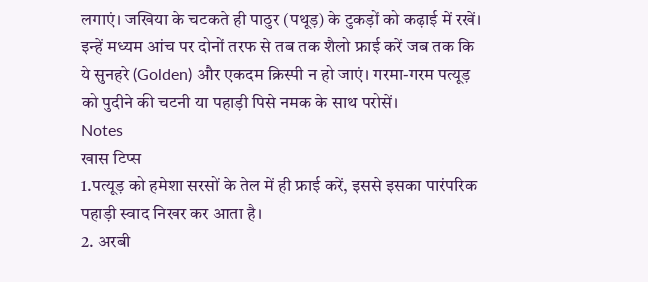लगाएं। जखिया के चटकते ही पाठुर (पथूड़) के टुकड़ों को कढ़ाई में रखें। इन्हें मध्यम आंच पर दोनों तरफ से तब तक शैलो फ्राई करें जब तक कि ये सुनहरे (Golden) और एकदम क्रिस्पी न हो जाएं। गरमा-गरम पत्यूड़ को पुदीने की चटनी या पहाड़ी पिसे नमक के साथ परोसें।
Notes
खास टिप्स
1.पत्यूड़ को हमेशा सरसों के तेल में ही फ्राई करें, इससे इसका पारंपरिक पहाड़ी स्वाद निखर कर आता है।
2. अरबी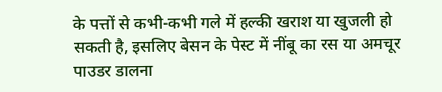के पत्तों से कभी-कभी गले में हल्की खराश या खुजली हो सकती है, इसलिए बेसन के पेस्ट में नींबू का रस या अमचूर पाउडर डालना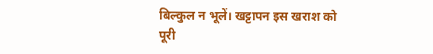बिल्कुल न भूलें। खट्टापन इस खराश को पूरी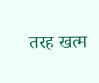तरह खत्म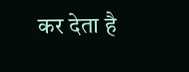कर देता है